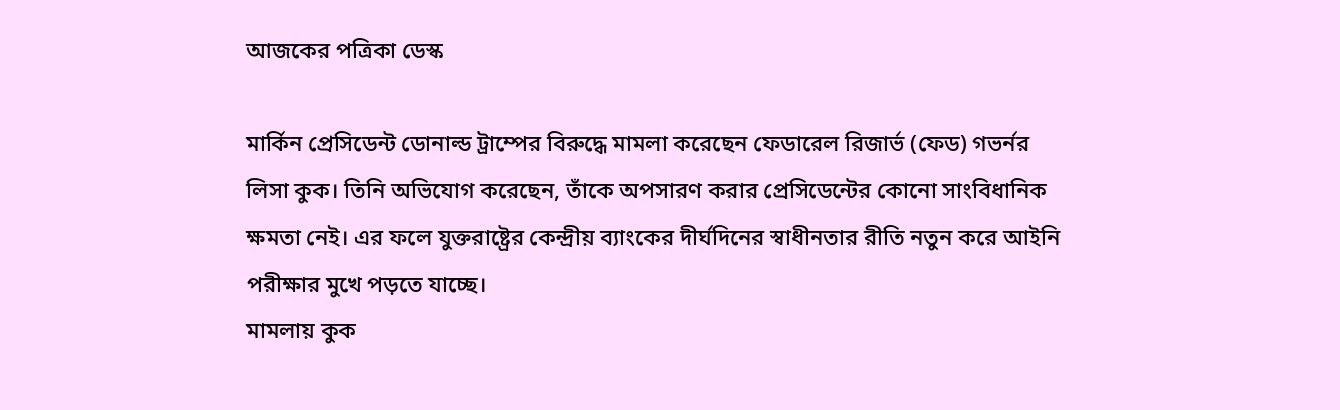আজকের পত্রিকা ডেস্ক

মার্কিন প্রেসিডেন্ট ডোনাল্ড ট্রাম্পের বিরুদ্ধে মামলা করেছেন ফেডারেল রিজার্ভ (ফেড) গভর্নর লিসা কুক। তিনি অভিযোগ করেছেন, তাঁকে অপসারণ করার প্রেসিডেন্টের কোনো সাংবিধানিক ক্ষমতা নেই। এর ফলে যুক্তরাষ্ট্রের কেন্দ্রীয় ব্যাংকের দীর্ঘদিনের স্বাধীনতার রীতি নতুন করে আইনি পরীক্ষার মুখে পড়তে যাচ্ছে।
মামলায় কুক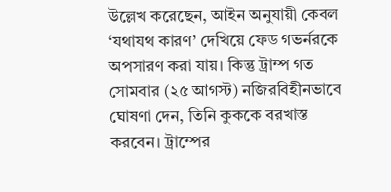উল্লেখ করেছেন, আইন অনুযায়ী কেবল ‘যথাযথ কারণ’ দেখিয়ে ফেড গভর্নরকে অপসারণ করা যায়। কিন্তু ট্রাম্প গত সোমবার (২৫ আগস্ট) নজিরবিহীনভাবে ঘোষণা দেন, তিনি কুককে বরখাস্ত করবেন। ট্রাম্পের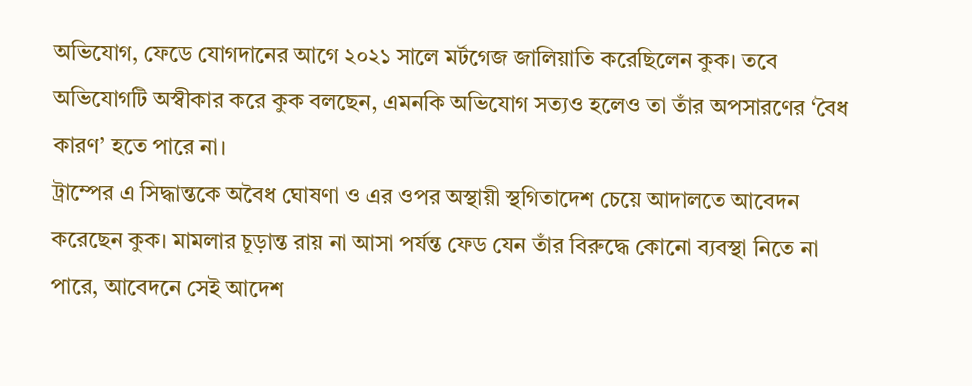অভিযোগ, ফেডে যোগদানের আগে ২০২১ সালে মর্টগেজ জালিয়াতি করেছিলেন কুক। তবে অভিযোগটি অস্বীকার করে কুক বলছেন, এমনকি অভিযোগ সত্যও হলেও তা তাঁর অপসারণের ‘বৈধ কারণ’ হতে পারে না।
ট্রাম্পের এ সিদ্ধান্তকে অবৈধ ঘোষণা ও এর ওপর অস্থায়ী স্থগিতাদেশ চেয়ে আদালতে আবেদন করেছেন কুক। মামলার চূড়ান্ত রায় না আসা পর্যন্ত ফেড যেন তাঁর বিরুদ্ধে কোনো ব্যবস্থা নিতে না পারে, আবেদনে সেই আদেশ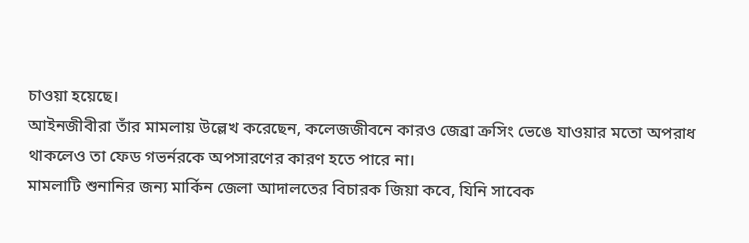চাওয়া হয়েছে।
আইনজীবীরা তাঁর মামলায় উল্লেখ করেছেন, কলেজজীবনে কারও জেব্রা ক্রসিং ভেঙে যাওয়ার মতো অপরাধ থাকলেও তা ফেড গভর্নরকে অপসারণের কারণ হতে পারে না।
মামলাটি শুনানির জন্য মার্কিন জেলা আদালতের বিচারক জিয়া কবে, যিনি সাবেক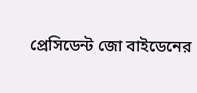প্রেসিডেন্ট জো বাইডেনের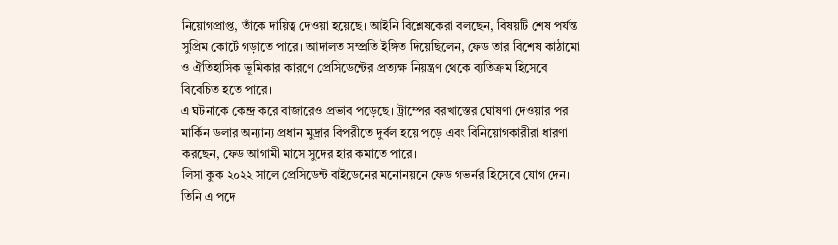নিয়োগপ্রাপ্ত, তাঁকে দায়িত্ব দেওয়া হয়েছে। আইনি বিশ্লেষকেরা বলছেন, বিষয়টি শেষ পর্যন্ত সুপ্রিম কোর্টে গড়াতে পারে। আদালত সম্প্রতি ইঙ্গিত দিয়েছিলেন, ফেড তার বিশেষ কাঠামো ও ঐতিহাসিক ভূমিকার কারণে প্রেসিডেন্টের প্রত্যক্ষ নিয়ন্ত্রণ থেকে ব্যতিক্রম হিসেবে বিবেচিত হতে পারে।
এ ঘটনাকে কেন্দ্র করে বাজারেও প্রভাব পড়েছে। ট্রাম্পের বরখাস্তের ঘোষণা দেওয়ার পর মার্কিন ডলার অন্যান্য প্রধান মুদ্রার বিপরীতে দুর্বল হয়ে পড়ে এবং বিনিয়োগকারীরা ধারণা করছেন, ফেড আগামী মাসে সুদের হার কমাতে পারে।
লিসা কুক ২০২২ সালে প্রেসিডেন্ট বাইডেনের মনোনয়নে ফেড গভর্নর হিসেবে যোগ দেন। তিনি এ পদে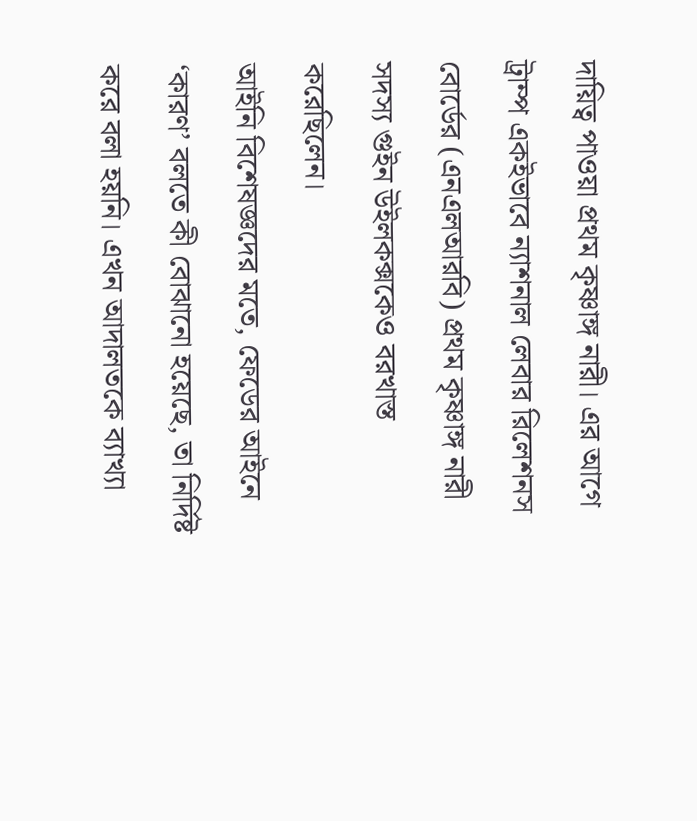দায়িত্ব পাওয়া প্রথম কৃষ্ণাঙ্গ নারী। এর আগে ট্রাম্প একইভাবে ন্যাশনাল লেবার রিলেশনস বোর্ডের (এনএলআরবি) প্রথম কৃষ্ণাঙ্গ নারী সদস্য গুইন উইলকক্সকেও বরখাস্ত করেছিলেন।
আইনি বিশেষজ্ঞদের মতে, ফেডের আইনে ‘কারণ’ বলতে কী বোঝানো হয়েছে, তা নির্দিষ্ট করে বলা হয়নি। এখন আদালতকে ব্যাখ্যা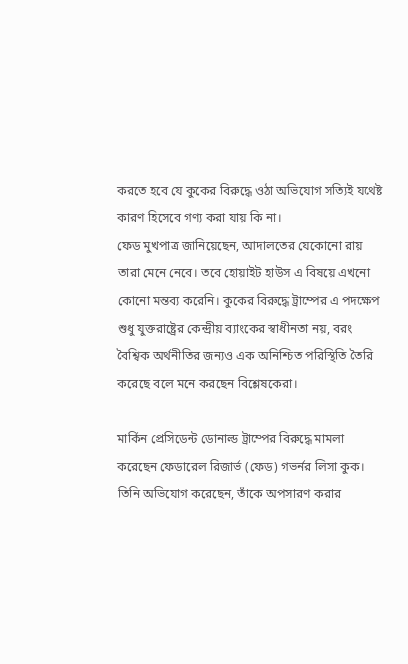করতে হবে যে কুকের বিরুদ্ধে ওঠা অভিযোগ সত্যিই যথেষ্ট কারণ হিসেবে গণ্য করা যায় কি না।
ফেড মুখপাত্র জানিয়েছেন, আদালতের যেকোনো রায় তারা মেনে নেবে। তবে হোয়াইট হাউস এ বিষয়ে এখনো কোনো মন্তব্য করেনি। কুকের বিরুদ্ধে ট্রাম্পের এ পদক্ষেপ শুধু যুক্তরাষ্ট্রের কেন্দ্রীয় ব্যাংকের স্বাধীনতা নয়, বরং বৈশ্বিক অর্থনীতির জন্যও এক অনিশ্চিত পরিস্থিতি তৈরি করেছে বলে মনে করছেন বিশ্লেষকেরা।

মার্কিন প্রেসিডেন্ট ডোনাল্ড ট্রাম্পের বিরুদ্ধে মামলা করেছেন ফেডারেল রিজার্ভ (ফেড) গভর্নর লিসা কুক। তিনি অভিযোগ করেছেন, তাঁকে অপসারণ করার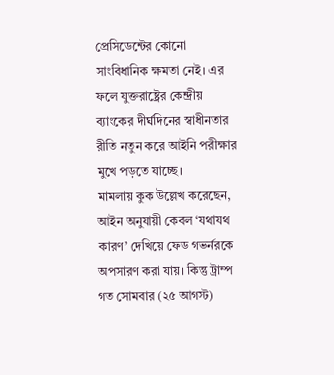প্রেসিডেন্টের কোনো সাংবিধানিক ক্ষমতা নেই। এর ফলে যুক্তরাষ্ট্রের কেন্দ্রীয় ব্যাংকের দীর্ঘদিনের স্বাধীনতার রীতি নতুন করে আইনি পরীক্ষার মুখে পড়তে যাচ্ছে।
মামলায় কুক উল্লেখ করেছেন, আইন অনুযায়ী কেবল ‘যথাযথ কারণ’ দেখিয়ে ফেড গভর্নরকে অপসারণ করা যায়। কিন্তু ট্রাম্প গত সোমবার (২৫ আগস্ট)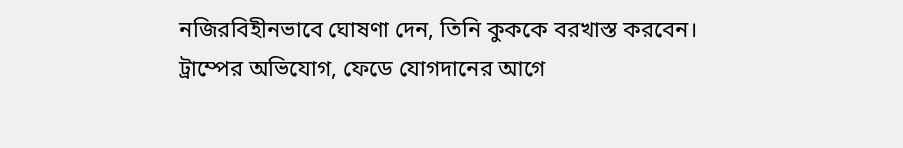নজিরবিহীনভাবে ঘোষণা দেন, তিনি কুককে বরখাস্ত করবেন। ট্রাম্পের অভিযোগ, ফেডে যোগদানের আগে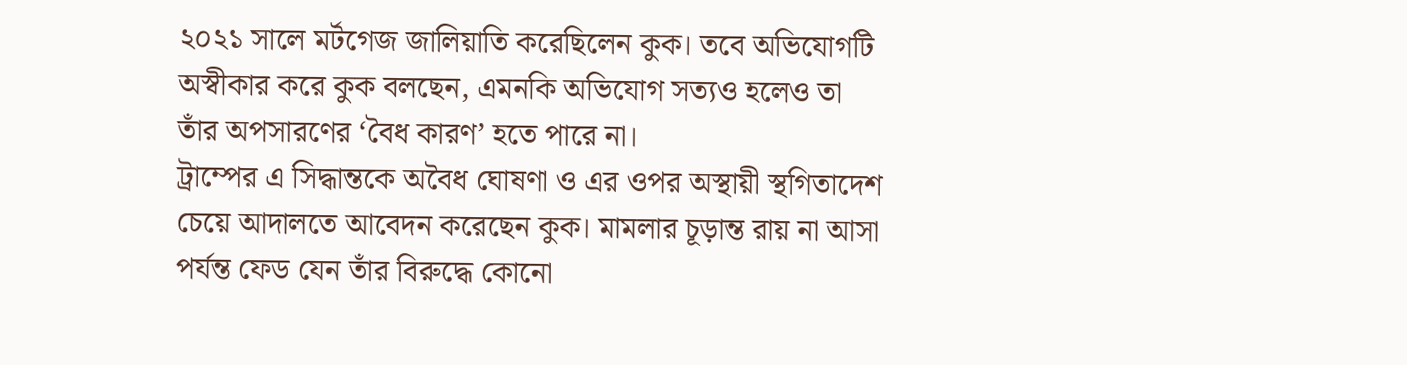২০২১ সালে মর্টগেজ জালিয়াতি করেছিলেন কুক। তবে অভিযোগটি অস্বীকার করে কুক বলছেন, এমনকি অভিযোগ সত্যও হলেও তা তাঁর অপসারণের ‘বৈধ কারণ’ হতে পারে না।
ট্রাম্পের এ সিদ্ধান্তকে অবৈধ ঘোষণা ও এর ওপর অস্থায়ী স্থগিতাদেশ চেয়ে আদালতে আবেদন করেছেন কুক। মামলার চূড়ান্ত রায় না আসা পর্যন্ত ফেড যেন তাঁর বিরুদ্ধে কোনো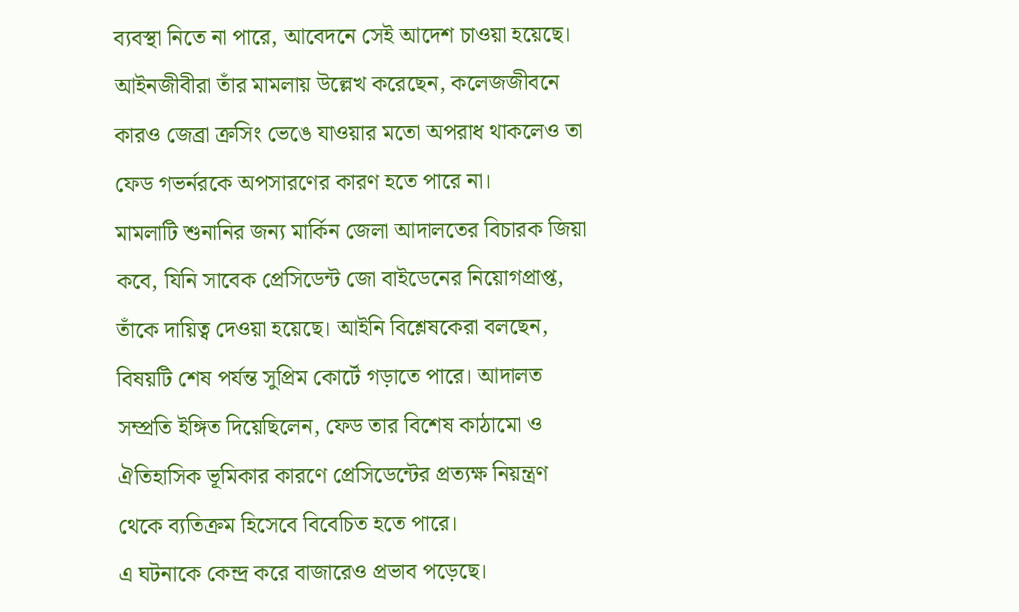ব্যবস্থা নিতে না পারে, আবেদনে সেই আদেশ চাওয়া হয়েছে।
আইনজীবীরা তাঁর মামলায় উল্লেখ করেছেন, কলেজজীবনে কারও জেব্রা ক্রসিং ভেঙে যাওয়ার মতো অপরাধ থাকলেও তা ফেড গভর্নরকে অপসারণের কারণ হতে পারে না।
মামলাটি শুনানির জন্য মার্কিন জেলা আদালতের বিচারক জিয়া কবে, যিনি সাবেক প্রেসিডেন্ট জো বাইডেনের নিয়োগপ্রাপ্ত, তাঁকে দায়িত্ব দেওয়া হয়েছে। আইনি বিশ্লেষকেরা বলছেন, বিষয়টি শেষ পর্যন্ত সুপ্রিম কোর্টে গড়াতে পারে। আদালত সম্প্রতি ইঙ্গিত দিয়েছিলেন, ফেড তার বিশেষ কাঠামো ও ঐতিহাসিক ভূমিকার কারণে প্রেসিডেন্টের প্রত্যক্ষ নিয়ন্ত্রণ থেকে ব্যতিক্রম হিসেবে বিবেচিত হতে পারে।
এ ঘটনাকে কেন্দ্র করে বাজারেও প্রভাব পড়েছে।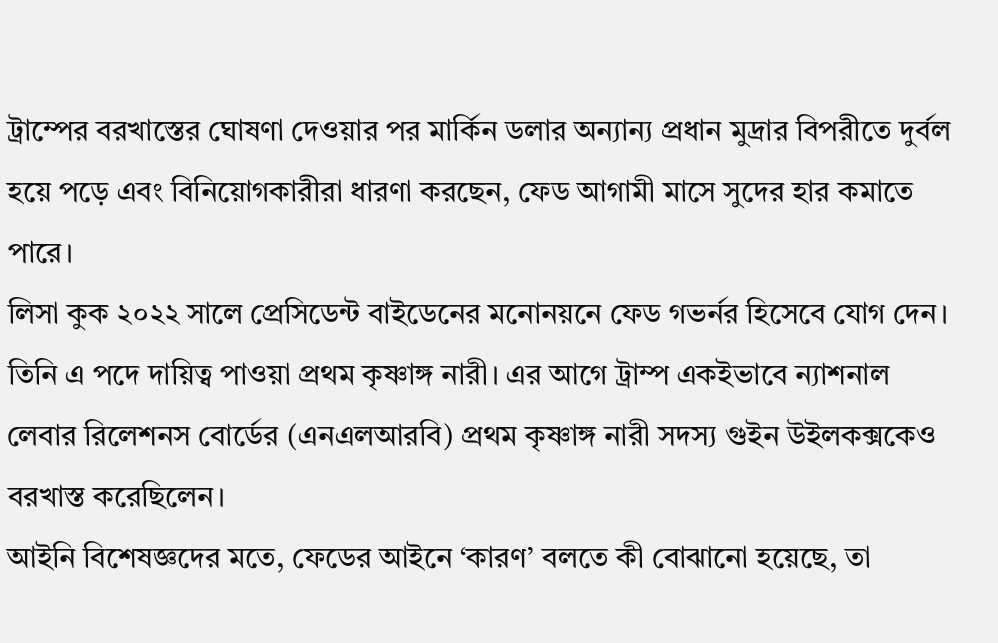ট্রাম্পের বরখাস্তের ঘোষণা দেওয়ার পর মার্কিন ডলার অন্যান্য প্রধান মুদ্রার বিপরীতে দুর্বল হয়ে পড়ে এবং বিনিয়োগকারীরা ধারণা করছেন, ফেড আগামী মাসে সুদের হার কমাতে পারে।
লিসা কুক ২০২২ সালে প্রেসিডেন্ট বাইডেনের মনোনয়নে ফেড গভর্নর হিসেবে যোগ দেন। তিনি এ পদে দায়িত্ব পাওয়া প্রথম কৃষ্ণাঙ্গ নারী। এর আগে ট্রাম্প একইভাবে ন্যাশনাল লেবার রিলেশনস বোর্ডের (এনএলআরবি) প্রথম কৃষ্ণাঙ্গ নারী সদস্য গুইন উইলকক্সকেও বরখাস্ত করেছিলেন।
আইনি বিশেষজ্ঞদের মতে, ফেডের আইনে ‘কারণ’ বলতে কী বোঝানো হয়েছে, তা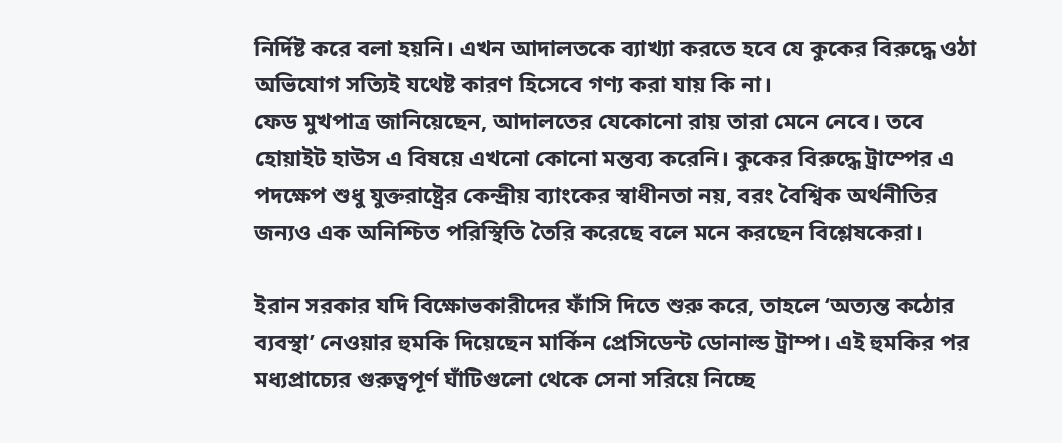নির্দিষ্ট করে বলা হয়নি। এখন আদালতকে ব্যাখ্যা করতে হবে যে কুকের বিরুদ্ধে ওঠা অভিযোগ সত্যিই যথেষ্ট কারণ হিসেবে গণ্য করা যায় কি না।
ফেড মুখপাত্র জানিয়েছেন, আদালতের যেকোনো রায় তারা মেনে নেবে। তবে হোয়াইট হাউস এ বিষয়ে এখনো কোনো মন্তব্য করেনি। কুকের বিরুদ্ধে ট্রাম্পের এ পদক্ষেপ শুধু যুক্তরাষ্ট্রের কেন্দ্রীয় ব্যাংকের স্বাধীনতা নয়, বরং বৈশ্বিক অর্থনীতির জন্যও এক অনিশ্চিত পরিস্থিতি তৈরি করেছে বলে মনে করছেন বিশ্লেষকেরা।

ইরান সরকার যদি বিক্ষোভকারীদের ফাঁসি দিতে শুরু করে, তাহলে ‘অত্যন্ত কঠোর ব্যবস্থা’ নেওয়ার হুমকি দিয়েছেন মার্কিন প্রেসিডেন্ট ডোনাল্ড ট্রাম্প। এই হুমকির পর মধ্যপ্রাচ্যের গুরুত্বপূর্ণ ঘাঁটিগুলো থেকে সেনা সরিয়ে নিচ্ছে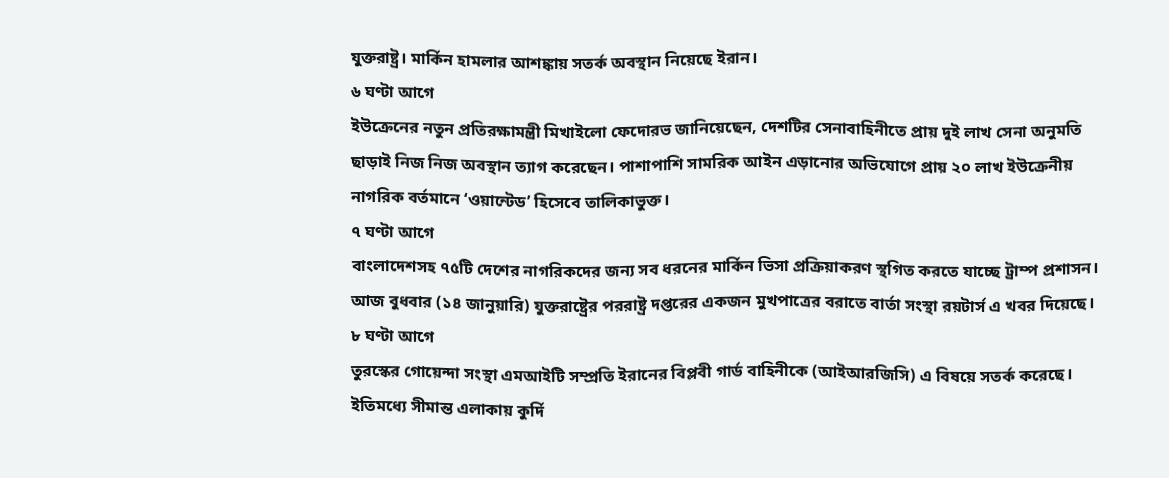যুক্তরাষ্ট্র। মার্কিন হামলার আশঙ্কায় সতর্ক অবস্থান নিয়েছে ইরান।
৬ ঘণ্টা আগে
ইউক্রেনের নতুন প্রতিরক্ষামন্ত্রী মিখাইলো ফেদোরভ জানিয়েছেন, দেশটির সেনাবাহিনীতে প্রায় দুই লাখ সেনা অনুমতি ছাড়াই নিজ নিজ অবস্থান ত্যাগ করেছেন। পাশাপাশি সামরিক আইন এড়ানোর অভিযোগে প্রায় ২০ লাখ ইউক্রেনীয় নাগরিক বর্তমানে ‘ওয়ান্টেড’ হিসেবে তালিকাভুক্ত।
৭ ঘণ্টা আগে
বাংলাদেশসহ ৭৫টি দেশের নাগরিকদের জন্য সব ধরনের মার্কিন ভিসা প্রক্রিয়াকরণ স্থগিত করতে যাচ্ছে ট্রাম্প প্রশাসন। আজ বুধবার (১৪ জানুয়ারি) যুক্তরাষ্ট্রের পররাষ্ট্র দপ্তরের একজন মুখপাত্রের বরাতে বার্তা সংস্থা রয়টার্স এ খবর দিয়েছে।
৮ ঘণ্টা আগে
তুরস্কের গোয়েন্দা সংস্থা এমআইটি সম্প্রতি ইরানের বিপ্লবী গার্ড বাহিনীকে (আইআরজিসি) এ বিষয়ে সতর্ক করেছে। ইতিমধ্যে সীমান্ত এলাকায় কুর্দি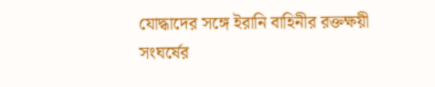যোদ্ধাদের সঙ্গে ইরানি বাহিনীর রক্তক্ষয়ী সংঘর্ষের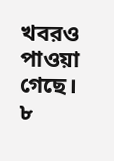খবরও পাওয়া গেছে।
৮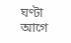ঘণ্টা আগে